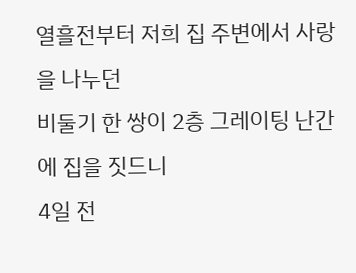열흘전부터 저희 집 주변에서 사랑을 나누던
비둘기 한 쌍이 2층 그레이팅 난간에 집을 짓드니
4일 전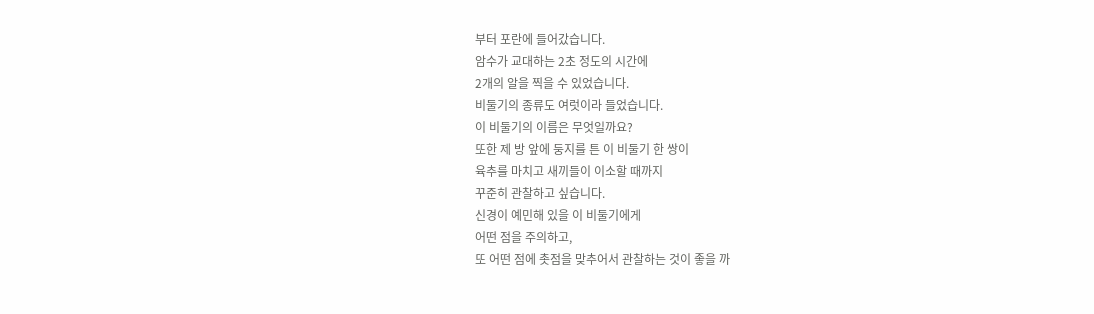부터 포란에 들어갔습니다.
암수가 교대하는 2초 정도의 시간에
2개의 알을 찍을 수 있었습니다.
비둘기의 종류도 여럿이라 들었습니다.
이 비둘기의 이름은 무엇일까요?
또한 제 방 앞에 둥지를 튼 이 비둘기 한 쌍이
육추를 마치고 새끼들이 이소할 때까지
꾸준히 관찰하고 싶습니다.
신경이 예민해 있을 이 비둘기에게
어떤 점을 주의하고,
또 어떤 점에 촛점을 맞추어서 관찰하는 것이 좋을 까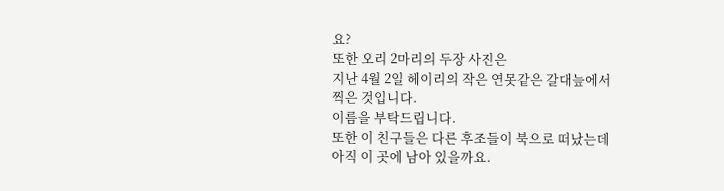요?
또한 오리 2마리의 두장 사진은
지난 4월 2일 헤이리의 작은 연못같은 갈대늪에서
찍은 것입니다.
이름을 부탁드립니다.
또한 이 친구들은 다른 후조들이 북으로 떠났는데
아직 이 곳에 남아 있을까요.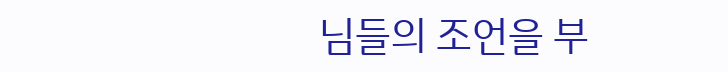님들의 조언을 부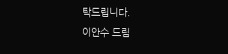탁드립니다.
이안수 드림